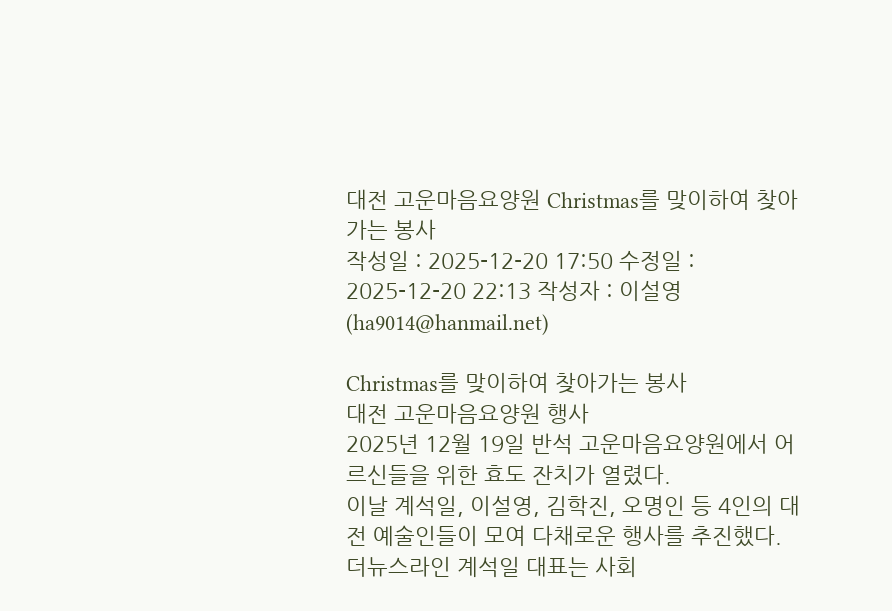대전 고운마음요양원 Christmas를 맞이하여 찾아가는 봉사
작성일 : 2025-12-20 17:50 수정일 : 2025-12-20 22:13 작성자 : 이설영 (ha9014@hanmail.net)

Christmas를 맞이하여 찾아가는 봉사
대전 고운마음요양원 행사
2025년 12월 19일 반석 고운마음요양원에서 어르신들을 위한 효도 잔치가 열렸다.
이날 계석일, 이설영, 김학진, 오명인 등 4인의 대전 예술인들이 모여 다채로운 행사를 추진했다.
더뉴스라인 계석일 대표는 사회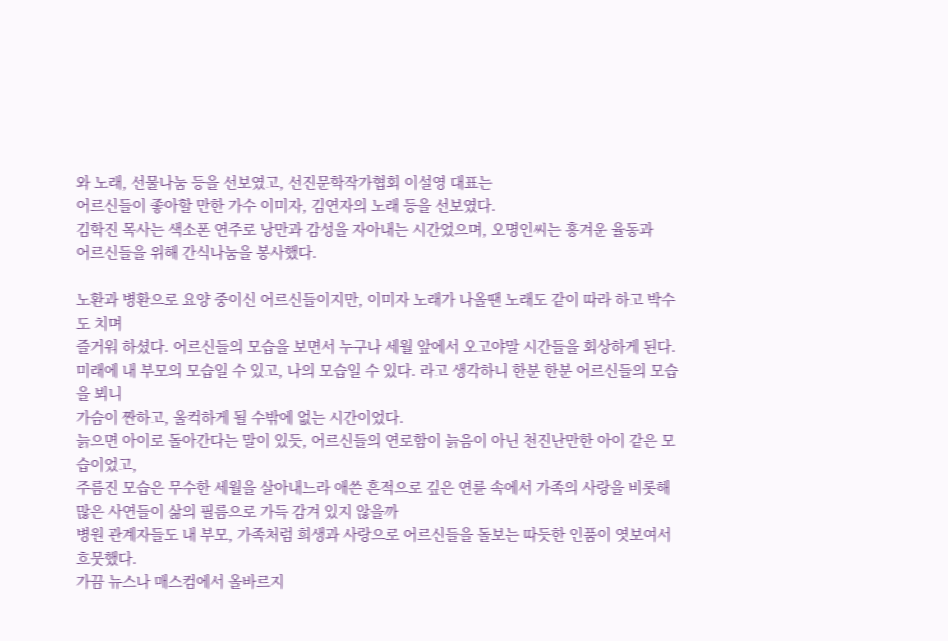와 노래, 선물나눔 등을 선보였고, 선진문학작가협회 이설영 대표는
어르신들이 좋아할 만한 가수 이미자, 김연자의 노래 등을 선보였다.
김학진 목사는 색소폰 연주로 낭만과 감성을 자아내는 시간었으며, 오명인씨는 흥겨운 율동과
어르신들을 위해 간식나눔을 봉사했다.

노환과 병환으로 요양 중이신 어르신들이지만, 이미자 노래가 나올땐 노래도 같이 따라 하고 박수도 치며
즐거워 하셨다. 어르신들의 모습을 보면서 누구나 세월 앞에서 오고야말 시간들을 회상하게 된다.
미래에 내 부모의 모습일 수 있고, 나의 모습일 수 있다. 라고 생각하니 한분 한분 어르신들의 모습을 뵈니
가슴이 짠하고, 울컥하게 될 수밖에 없는 시간이었다.
늙으면 아이로 돌아간다는 말이 있듯, 어르신들의 연로함이 늙음이 아닌 천진난만한 아이 같은 모습이었고,
주름진 모습은 무수한 세월을 살아내느라 애쓴 흔적으로 깊은 연륜 속에서 가족의 사랑을 비롯해
많은 사연들이 삶의 필름으로 가득 감겨 있지 않을까
병원 관계자들도 내 부모, 가족처럼 희생과 사랑으로 어르신들을 돌보는 따듯한 인품이 엿보여서 흐뭇했다.
가끔 뉴스나 매스컴에서 올바르지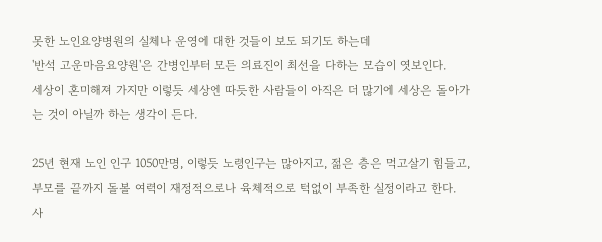못한 노인요양병원의 실체나 운영에 대한 것들이 보도 되기도 하는데
'반석 고운마음요양원'은 간병인부터 모든 의료진이 최선을 다하는 모습이 엿보인다.
세상이 혼미해져 가지만 이렇듯 세상엔 따듯한 사람들이 아직은 더 많기에 세상은 돌아가는 것이 아닐까 하는 생각이 든다.

25년 현재 노인 인구 1050만명, 이렇듯 노령인구는 많아지고, 젊은 층은 먹고살기 힘들고,
부모를 끝까지 돌볼 여력이 재정적으로나 육체적으로 턱없이 부족한 실정이라고 한다.
사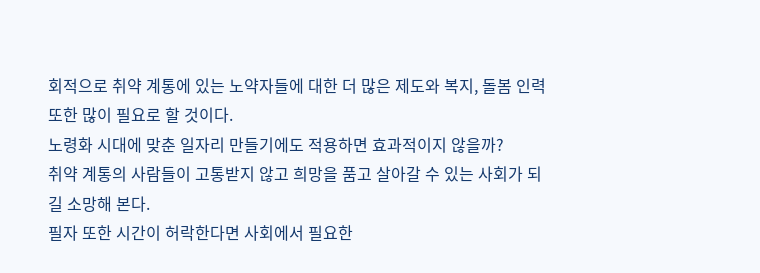회적으로 취약 계통에 있는 노약자들에 대한 더 많은 제도와 복지, 돌봄 인력 또한 많이 필요로 할 것이다.
노령화 시대에 맞춘 일자리 만들기에도 적용하면 효과적이지 않을까?
취약 계통의 사람들이 고통받지 않고 희망을 품고 살아갈 수 있는 사회가 되길 소망해 본다.
필자 또한 시간이 허락한다면 사회에서 필요한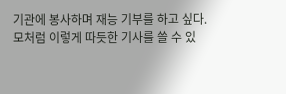기관에 봉사하며 재능 기부를 하고 싶다.
모처럼 이렇게 따듯한 기사를 쓸 수 있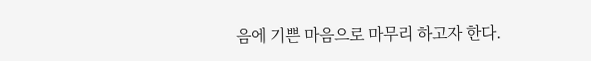음에 기쁜 마음으로 마무리 하고자 한다.